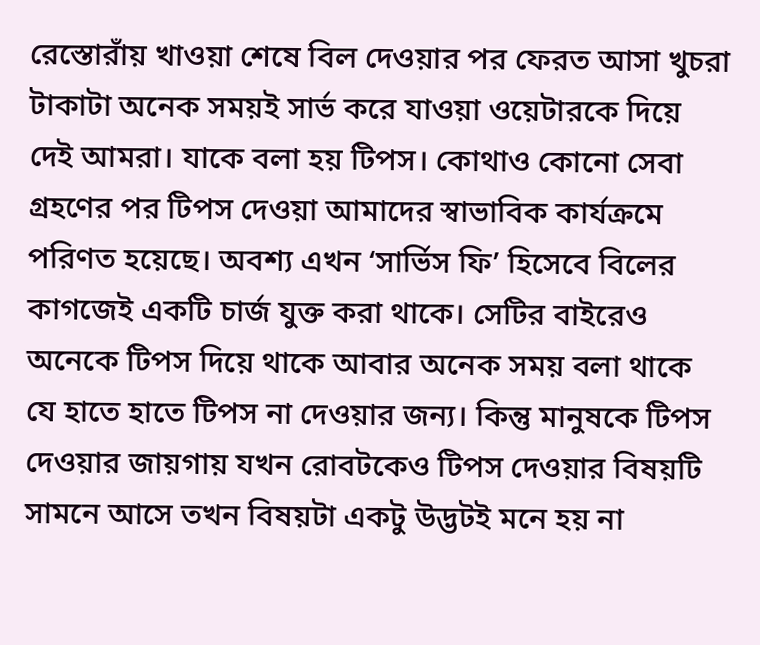রেস্তোরাঁয় খাওয়া শেষে বিল দেওয়ার পর ফেরত আসা খুচরা টাকাটা অনেক সময়ই সার্ভ করে যাওয়া ওয়েটারকে দিয়ে দেই আমরা। যাকে বলা হয় টিপস। কোথাও কোনো সেবা গ্রহণের পর টিপস দেওয়া আমাদের স্বাভাবিক কার্যক্রমে পরিণত হয়েছে। অবশ্য এখন ‘সার্ভিস ফি’ হিসেবে বিলের কাগজেই একটি চার্জ যুক্ত করা থাকে। সেটির বাইরেও অনেকে টিপস দিয়ে থাকে আবার অনেক সময় বলা থাকে যে হাতে হাতে টিপস না দেওয়ার জন্য। কিন্তু মানুষকে টিপস দেওয়ার জায়গায় যখন রোবটকেও টিপস দেওয়ার বিষয়টি সামনে আসে তখন বিষয়টা একটু উদ্ভটই মনে হয় না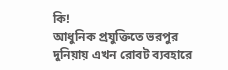কি!
আধুনিক প্রযুক্তিতে ভরপুর দুনিয়ায় এখন রোবট ব্যবহারে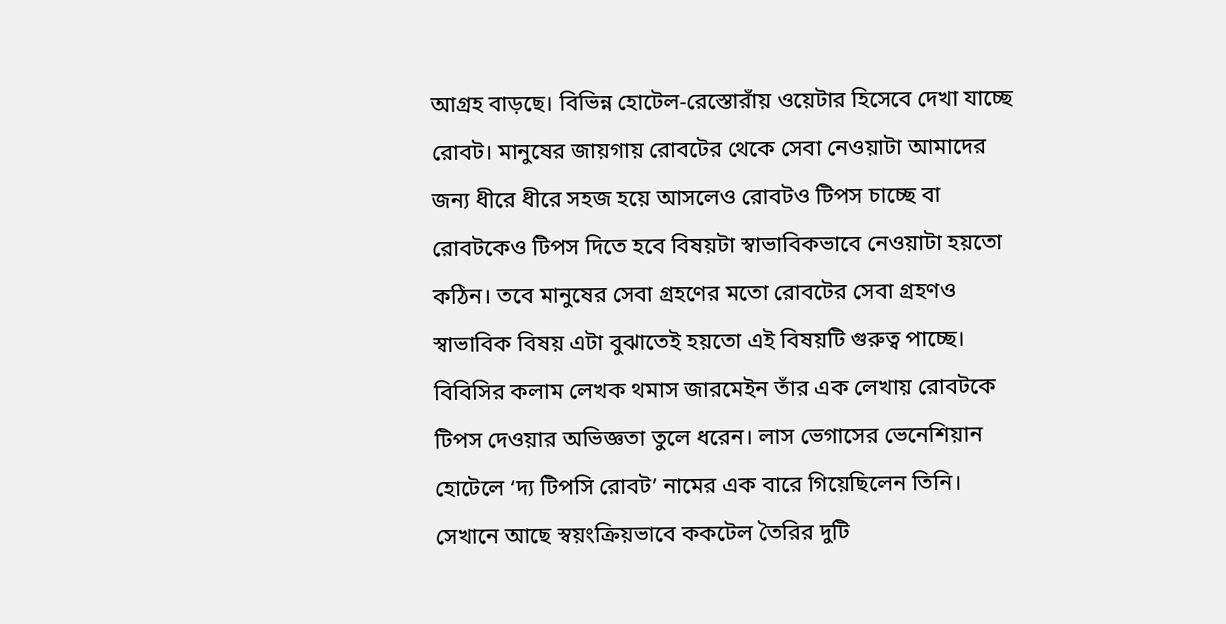আগ্রহ বাড়ছে। বিভিন্ন হোটেল-রেস্তোরাঁয় ওয়েটার হিসেবে দেখা যাচ্ছে রোবট। মানুষের জায়গায় রোবটের থেকে সেবা নেওয়াটা আমাদের জন্য ধীরে ধীরে সহজ হয়ে আসলেও রোবটও টিপস চাচ্ছে বা রোবটকেও টিপস দিতে হবে বিষয়টা স্বাভাবিকভাবে নেওয়াটা হয়তো কঠিন। তবে মানুষের সেবা গ্রহণের মতো রোবটের সেবা গ্রহণও স্বাভাবিক বিষয় এটা বুঝাতেই হয়তো এই বিষয়টি গুরুত্ব পাচ্ছে।
বিবিসির কলাম লেখক থমাস জারমেইন তাঁর এক লেখায় রোবটকে টিপস দেওয়ার অভিজ্ঞতা তুলে ধরেন। লাস ভেগাসের ভেনেশিয়ান হোটেলে ‘দ্য টিপসি রোবট’ নামের এক বারে গিয়েছিলেন তিনি। সেখানে আছে স্বয়ংক্রিয়ভাবে ককটেল তৈরির দুটি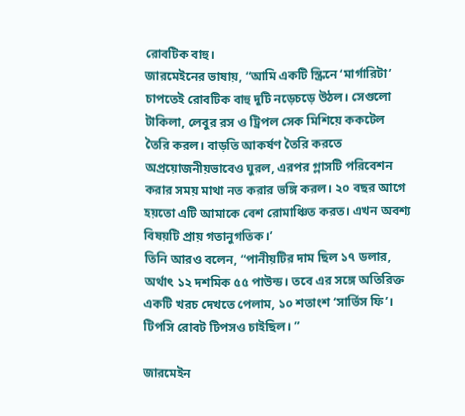রোবটিক বাহু।
জারমেইনের ভাষায়, “আমি একটি স্ক্রিনে ‘মার্গারিটা’ চাপতেই রোবটিক বাহু দুটি নড়েচড়ে উঠল। সেগুলো টাকিলা, লেবুর রস ও ট্রিপল সেক মিশিয়ে ককটেল তৈরি করল। বাড়তি আকর্ষণ তৈরি করতে অপ্রয়োজনীয়ভাবেও ঘুরল, এরপর গ্লাসটি পরিবেশন করার সময় মাথা নত করার ভঙ্গি করল। ২০ বছর আগে হয়তো এটি আমাকে বেশ রোমাঞ্চিত করত। এখন অবশ্য বিষয়টি প্রায় গতানুগতিক।’
তিনি আরও বলেন, “পানীয়টির দাম ছিল ১৭ ডলার, অর্থাৎ ১২ দশমিক ৫৫ পাউন্ড। তবে এর সঙ্গে অতিরিক্ত একটি খরচ দেখতে পেলাম, ১০ শতাংশ ‘সার্ভিস ফি’। টিপসি রোবট টিপসও চাইছিল। ”

জারমেইন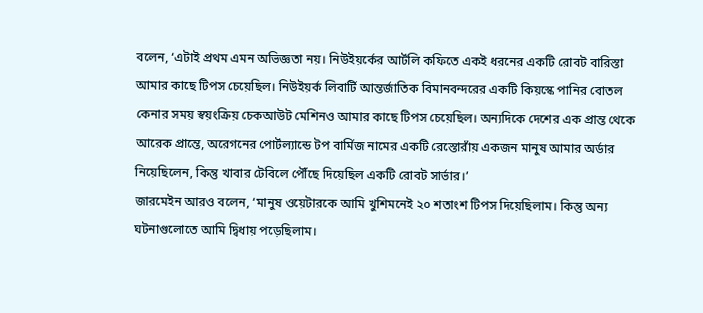বলেন, ‘এটাই প্রথম এমন অভিজ্ঞতা নয়। নিউইয়র্কের আর্টলি কফিতে একই ধরনের একটি রোবট বারিস্তা আমার কাছে টিপস চেয়েছিল। নিউইয়র্ক লিবার্টি আন্তর্জাতিক বিমানবন্দরের একটি কিয়স্কে পানির বোতল কেনার সময় স্বয়ংক্রিয় চেকআউট মেশিনও আমার কাছে টিপস চেয়েছিল। অন্যদিকে দেশের এক প্রান্ত থেকে আরেক প্রান্তে, অরেগনের পোর্টল্যান্ডে টপ বার্মিজ নামের একটি রেস্তোরাঁয় একজন মানুষ আমার অর্ডার নিয়েছিলেন, কিন্তু খাবার টেবিলে পৌঁছে দিয়েছিল একটি রোবট সার্ভার।’
জারমেইন আরও বলেন, ‘মানুষ ওয়েটারকে আমি খুশিমনেই ২০ শতাংশ টিপস দিয়েছিলাম। কিন্তু অন্য ঘটনাগুলোতে আমি দ্বিধায় পড়েছিলাম।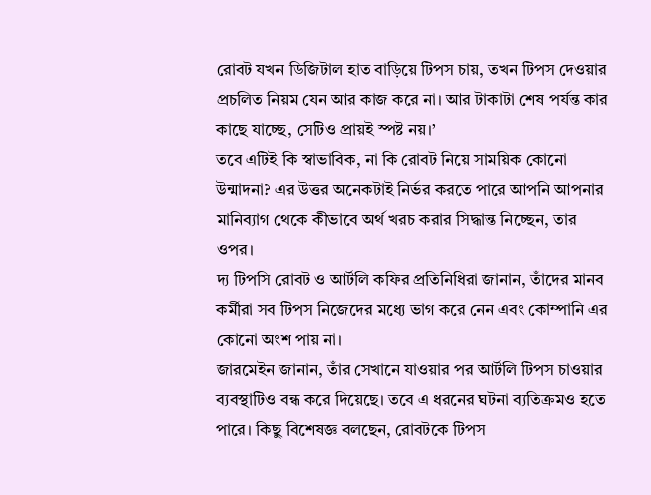রোবট যখন ডিজিটাল হাত বাড়িয়ে টিপস চায়, তখন টিপস দেওয়ার প্রচলিত নিয়ম যেন আর কাজ করে না। আর টাকাটা শেষ পর্যন্ত কার কাছে যাচ্ছে, সেটিও প্রায়ই স্পষ্ট নয়।’
তবে এটিই কি স্বাভাবিক, না কি রোবট নিয়ে সাময়িক কোনো উন্মাদনা? এর উত্তর অনেকটাই নির্ভর করতে পারে আপনি আপনার মানিব্যাগ থেকে কীভাবে অর্থ খরচ করার সিদ্ধান্ত নিচ্ছেন, তার ওপর।
দ্য টিপসি রোবট ও আর্টলি কফির প্রতিনিধিরা জানান, তাঁদের মানব কর্মীরা সব টিপস নিজেদের মধ্যে ভাগ করে নেন এবং কোম্পানি এর কোনো অংশ পায় না।
জারমেইন জানান, তাঁর সেখানে যাওয়ার পর আর্টলি টিপস চাওয়ার ব্যবস্থাটিও বন্ধ করে দিয়েছে। তবে এ ধরনের ঘটনা ব্যতিক্রমও হতে পারে। কিছু বিশেষজ্ঞ বলছেন, রোবটকে টিপস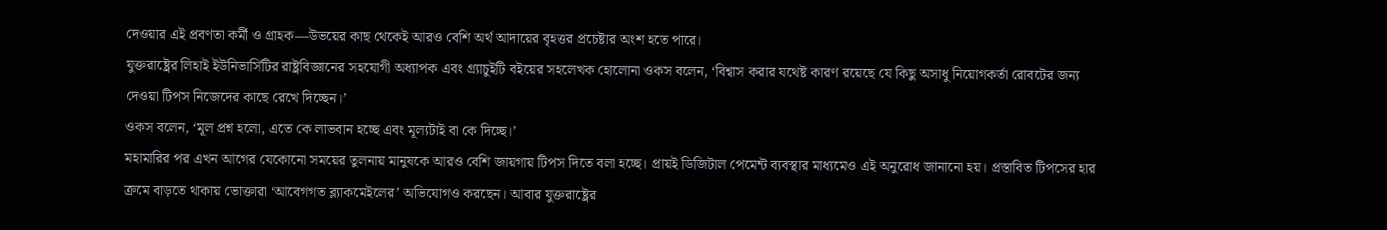দেওয়ার এই প্রবণতা কর্মী ও গ্রাহক—উভয়ের কাছ থেকেই আরও বেশি অর্থ আদায়ের বৃহত্তর প্রচেষ্টার অংশ হতে পারে।
যুক্তরাষ্ট্রের লিহাই ইউনিভার্সিটির রাষ্ট্রবিজ্ঞানের সহযোগী অধ্যাপক এবং গ্র্যাচুইটি বইয়ের সহলেখক হোলোনা ওকস বলেন, ‘বিশ্বাস করার যথেষ্ট কারণ রয়েছে যে কিছু অসাধু নিয়োগকর্তা রোবটের জন্য দেওয়া টিপস নিজেদের কাছে রেখে দিচ্ছেন।’
ওকস বলেন, ‘মূল প্রশ্ন হলো, এতে কে লাভবান হচ্ছে এবং মূল্যটাই বা কে দিচ্ছে।’
মহামারির পর এখন আগের যেকোনো সময়ের তুলনায় মানুষকে আরও বেশি জায়গায় টিপস দিতে বলা হচ্ছে। প্রায়ই ডিজিটাল পেমেন্ট ব্যবস্থার মাধ্যমেও এই অনুরোধ জানানো হয়। প্রস্তাবিত টিপসের হার ক্রমে বাড়তে থাকায় ভোক্তারা ‘আবেগগত ব্ল্যাকমেইলের’ অভিযোগও করছেন। আবার যুক্তরাষ্ট্রের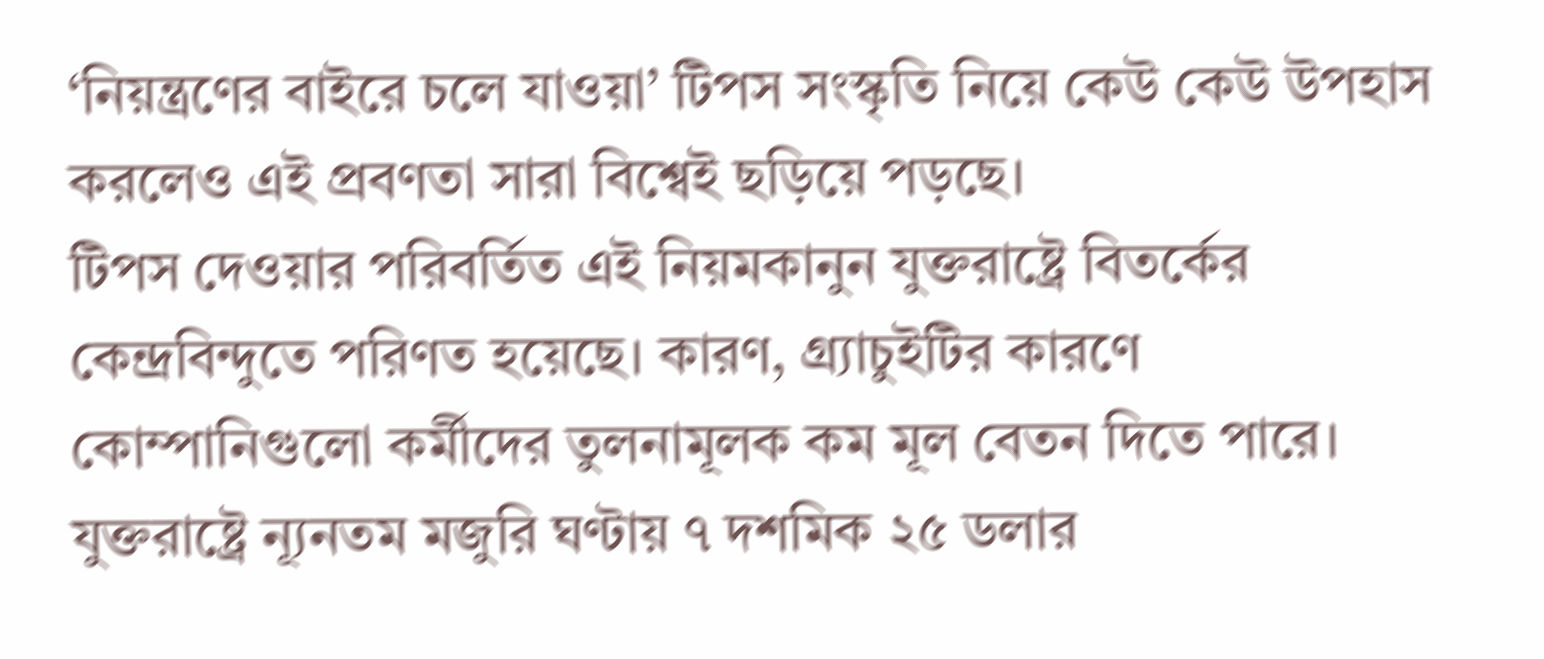‘নিয়ন্ত্রণের বাইরে চলে যাওয়া’ টিপস সংস্কৃতি নিয়ে কেউ কেউ উপহাস করলেও এই প্রবণতা সারা বিশ্বেই ছড়িয়ে পড়ছে।
টিপস দেওয়ার পরিবর্তিত এই নিয়মকানুন যুক্তরাষ্ট্রে বিতর্কের কেন্দ্রবিন্দুতে পরিণত হয়েছে। কারণ, গ্র্যাচুইটির কারণে কোম্পানিগুলো কর্মীদের তুলনামূলক কম মূল বেতন দিতে পারে। যুক্তরাষ্ট্রে ন্যূনতম মজুরি ঘণ্টায় ৭ দশমিক ২৫ ডলার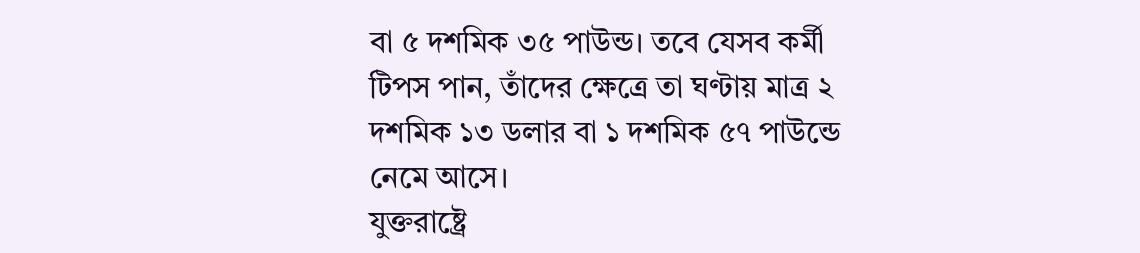বা ৫ দশমিক ৩৫ পাউন্ড। তবে যেসব কর্মী টিপস পান, তাঁদের ক্ষেত্রে তা ঘণ্টায় মাত্র ২ দশমিক ১৩ ডলার বা ১ দশমিক ৫৭ পাউন্ডে নেমে আসে।
যুক্তরাষ্ট্রে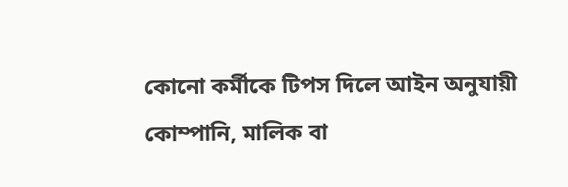কোনো কর্মীকে টিপস দিলে আইন অনুযায়ী কোম্পানি, মালিক বা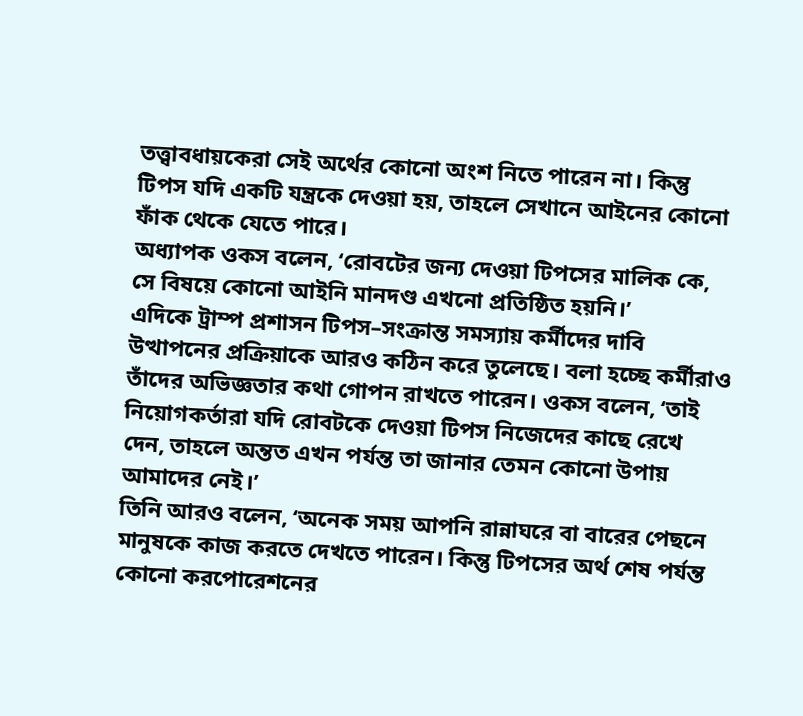তত্ত্বাবধায়কেরা সেই অর্থের কোনো অংশ নিতে পারেন না। কিন্তু টিপস যদি একটি যন্ত্রকে দেওয়া হয়, তাহলে সেখানে আইনের কোনো ফাঁক থেকে যেতে পারে।
অধ্যাপক ওকস বলেন, ‘রোবটের জন্য দেওয়া টিপসের মালিক কে, সে বিষয়ে কোনো আইনি মানদণ্ড এখনো প্রতিষ্ঠিত হয়নি।’
এদিকে ট্রাম্প প্রশাসন টিপস–সংক্রান্ত সমস্যায় কর্মীদের দাবি উত্থাপনের প্রক্রিয়াকে আরও কঠিন করে তুলেছে। বলা হচ্ছে কর্মীরাও তাঁদের অভিজ্ঞতার কথা গোপন রাখতে পারেন। ওকস বলেন, ‘তাই নিয়োগকর্তারা যদি রোবটকে দেওয়া টিপস নিজেদের কাছে রেখে দেন, তাহলে অন্তত এখন পর্যন্ত তা জানার তেমন কোনো উপায় আমাদের নেই।’
তিনি আরও বলেন, ‘অনেক সময় আপনি রান্নাঘরে বা বারের পেছনে মানুষকে কাজ করতে দেখতে পারেন। কিন্তু টিপসের অর্থ শেষ পর্যন্ত কোনো করপোরেশনের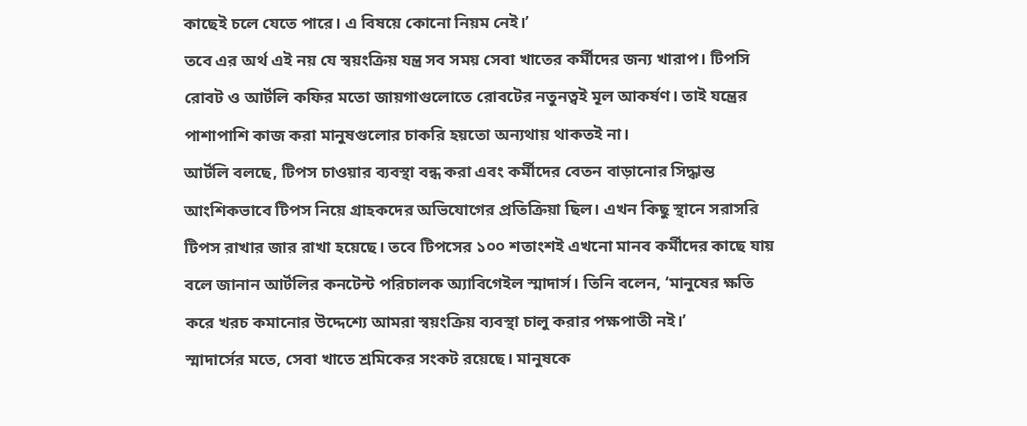কাছেই চলে যেতে পারে। এ বিষয়ে কোনো নিয়ম নেই।’
তবে এর অর্থ এই নয় যে স্বয়ংক্রিয় যন্ত্র সব সময় সেবা খাতের কর্মীদের জন্য খারাপ। টিপসি রোবট ও আর্টলি কফির মতো জায়গাগুলোতে রোবটের নতুনত্বই মূল আকর্ষণ। তাই যন্ত্রের পাশাপাশি কাজ করা মানুষগুলোর চাকরি হয়তো অন্যথায় থাকতই না।
আর্টলি বলছে, টিপস চাওয়ার ব্যবস্থা বন্ধ করা এবং কর্মীদের বেতন বাড়ানোর সিদ্ধান্ত আংশিকভাবে টিপস নিয়ে গ্রাহকদের অভিযোগের প্রতিক্রিয়া ছিল। এখন কিছু স্থানে সরাসরি টিপস রাখার জার রাখা হয়েছে। তবে টিপসের ১০০ শতাংশই এখনো মানব কর্মীদের কাছে যায় বলে জানান আর্টলির কনটেন্ট পরিচালক অ্যাবিগেইল স্মাদার্স। তিনি বলেন, ‘মানুষের ক্ষতি করে খরচ কমানোর উদ্দেশ্যে আমরা স্বয়ংক্রিয় ব্যবস্থা চালু করার পক্ষপাতী নই।’
স্মাদার্সের মতে, সেবা খাতে শ্রমিকের সংকট রয়েছে। মানুষকে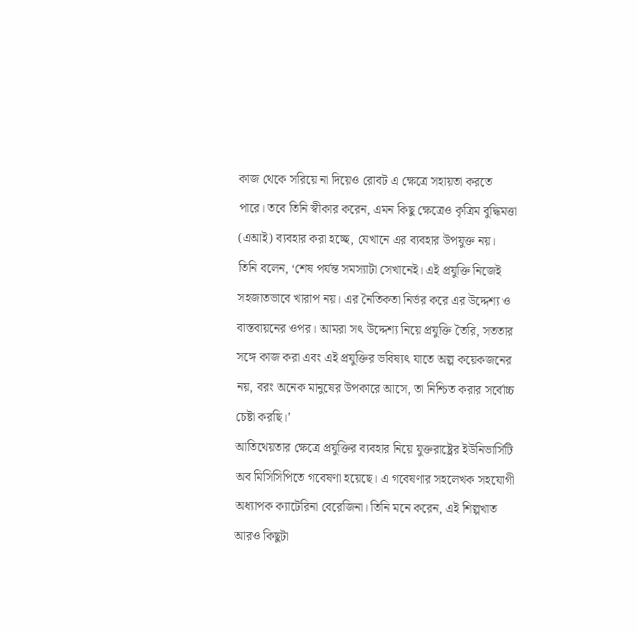কাজ থেকে সরিয়ে না দিয়েও রোবট এ ক্ষেত্রে সহায়তা করতে পারে। তবে তিনি স্বীকার করেন, এমন কিছু ক্ষেত্রেও কৃত্রিম বুদ্ধিমত্তা (এআই) ব্যবহার করা হচ্ছে, যেখানে এর ব্যবহার উপযুক্ত নয়।
তিনি বলেন, ‘শেষ পর্যন্ত সমস্যাটা সেখানেই। এই প্রযুক্তি নিজেই সহজাতভাবে খারাপ নয়। এর নৈতিকতা নির্ভর করে এর উদ্দেশ্য ও বাস্তবায়নের ওপর। আমরা সৎ উদ্দেশ্য নিয়ে প্রযুক্তি তৈরি, সততার সঙ্গে কাজ করা এবং এই প্রযুক্তির ভবিষ্যৎ যাতে অল্প কয়েকজনের নয়, বরং অনেক মানুষের উপকারে আসে, তা নিশ্চিত করার সর্বোচ্চ চেষ্টা করছি।’
আতিথেয়তার ক্ষেত্রে প্রযুক্তির ব্যবহার নিয়ে যুক্তরাষ্ট্রের ইউনিভার্সিটি অব মিসিসিপিতে গবেষণা হয়েছে। এ গবেষণার সহলেখক সহযোগী অধ্যাপক ক্যাটেরিনা বেরেজিনা। তিনি মনে করেন, এই শিল্পখাত আরও কিছুটা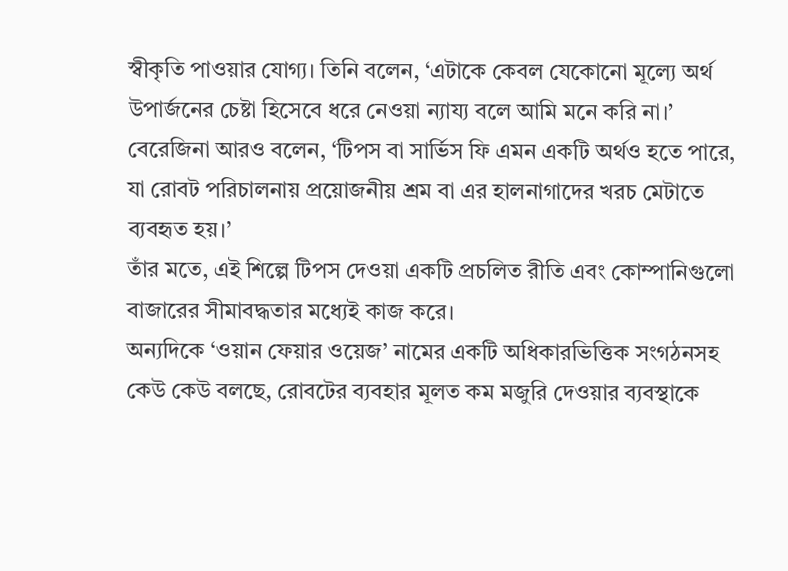স্বীকৃতি পাওয়ার যোগ্য। তিনি বলেন, ‘এটাকে কেবল যেকোনো মূল্যে অর্থ উপার্জনের চেষ্টা হিসেবে ধরে নেওয়া ন্যায্য বলে আমি মনে করি না।’
বেরেজিনা আরও বলেন, ‘টিপস বা সার্ভিস ফি এমন একটি অর্থও হতে পারে, যা রোবট পরিচালনায় প্রয়োজনীয় শ্রম বা এর হালনাগাদের খরচ মেটাতে ব্যবহৃত হয়।’
তাঁর মতে, এই শিল্পে টিপস দেওয়া একটি প্রচলিত রীতি এবং কোম্পানিগুলো বাজারের সীমাবদ্ধতার মধ্যেই কাজ করে।
অন্যদিকে ‘ওয়ান ফেয়ার ওয়েজ’ নামের একটি অধিকারভিত্তিক সংগঠনসহ কেউ কেউ বলছে, রোবটের ব্যবহার মূলত কম মজুরি দেওয়ার ব্যবস্থাকে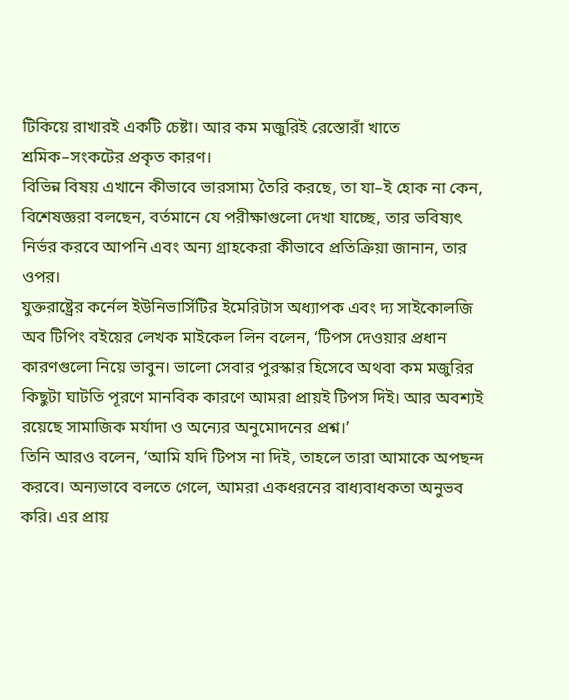টিকিয়ে রাখারই একটি চেষ্টা। আর কম মজুরিই রেস্তোরাঁ খাতে শ্রমিক–সংকটের প্রকৃত কারণ।
বিভিন্ন বিষয় এখানে কীভাবে ভারসাম্য তৈরি করছে, তা যা–ই হোক না কেন, বিশেষজ্ঞরা বলছেন, বর্তমানে যে পরীক্ষাগুলো দেখা যাচ্ছে, তার ভবিষ্যৎ নির্ভর করবে আপনি এবং অন্য গ্রাহকেরা কীভাবে প্রতিক্রিয়া জানান, তার ওপর।
যুক্তরাষ্ট্রের কর্নেল ইউনিভার্সিটির ইমেরিটাস অধ্যাপক এবং দ্য সাইকোলজি অব টিপিং বইয়ের লেখক মাইকেল লিন বলেন, ‘টিপস দেওয়ার প্রধান কারণগুলো নিয়ে ভাবুন। ভালো সেবার পুরস্কার হিসেবে অথবা কম মজুরির কিছুটা ঘাটতি পূরণে মানবিক কারণে আমরা প্রায়ই টিপস দিই। আর অবশ্যই রয়েছে সামাজিক মর্যাদা ও অন্যের অনুমোদনের প্রশ্ন।’
তিনি আরও বলেন, ‘আমি যদি টিপস না দিই, তাহলে তারা আমাকে অপছন্দ করবে। অন্যভাবে বলতে গেলে, আমরা একধরনের বাধ্যবাধকতা অনুভব করি। এর প্রায়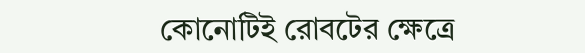কোনোটিই রোবটের ক্ষেত্রে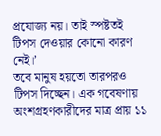প্রযোজ্য নয়। তাই স্পষ্টতই টিপস দেওয়ার কোনো কারণ নেই।’
তবে মানুষ হয়তো তারপরও টিপস দিচ্ছেন। এক গবেষণায় অংশগ্রহণকারীদের মাত্র প্রায় ১১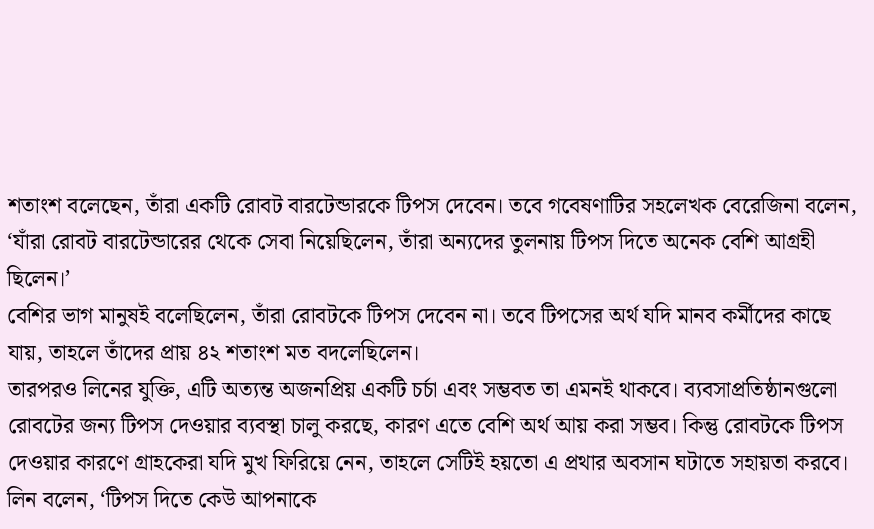শতাংশ বলেছেন, তাঁরা একটি রোবট বারটেন্ডারকে টিপস দেবেন। তবে গবেষণাটির সহলেখক বেরেজিনা বলেন, ‘যাঁরা রোবট বারটেন্ডারের থেকে সেবা নিয়েছিলেন, তাঁরা অন্যদের তুলনায় টিপস দিতে অনেক বেশি আগ্রহী ছিলেন।’
বেশির ভাগ মানুষই বলেছিলেন, তাঁরা রোবটকে টিপস দেবেন না। তবে টিপসের অর্থ যদি মানব কর্মীদের কাছে যায়, তাহলে তাঁদের প্রায় ৪২ শতাংশ মত বদলেছিলেন।
তারপরও লিনের যুক্তি, এটি অত্যন্ত অজনপ্রিয় একটি চর্চা এবং সম্ভবত তা এমনই থাকবে। ব্যবসাপ্রতিষ্ঠানগুলো রোবটের জন্য টিপস দেওয়ার ব্যবস্থা চালু করছে, কারণ এতে বেশি অর্থ আয় করা সম্ভব। কিন্তু রোবটকে টিপস দেওয়ার কারণে গ্রাহকেরা যদি মুখ ফিরিয়ে নেন, তাহলে সেটিই হয়তো এ প্রথার অবসান ঘটাতে সহায়তা করবে।
লিন বলেন, ‘টিপস দিতে কেউ আপনাকে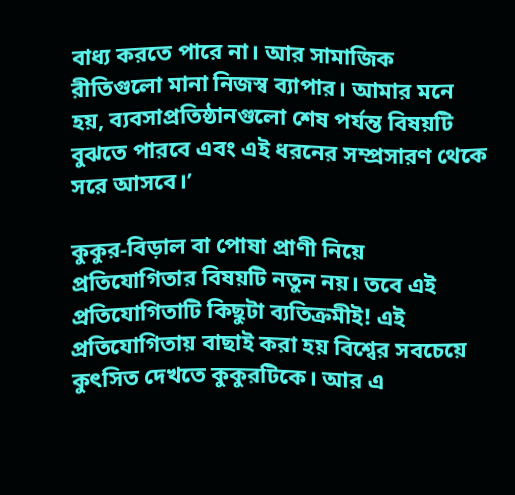বাধ্য করতে পারে না। আর সামাজিক রীতিগুলো মানা নিজস্ব ব্যাপার। আমার মনে হয়, ব্যবসাপ্রতিষ্ঠানগুলো শেষ পর্যন্ত বিষয়টি বুঝতে পারবে এবং এই ধরনের সম্প্রসারণ থেকে সরে আসবে।’

কুকুর-বিড়াল বা পোষা প্রাণী নিয়ে প্রতিযোগিতার বিষয়টি নতুন নয়। তবে এই প্রতিযোগিতাটি কিছুটা ব্যতিক্রমীই! এই প্রতিযোগিতায় বাছাই করা হয় বিশ্বের সবচেয়ে কুৎসিত দেখতে কুকুরটিকে। আর এ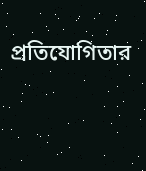প্রতিযোগিতার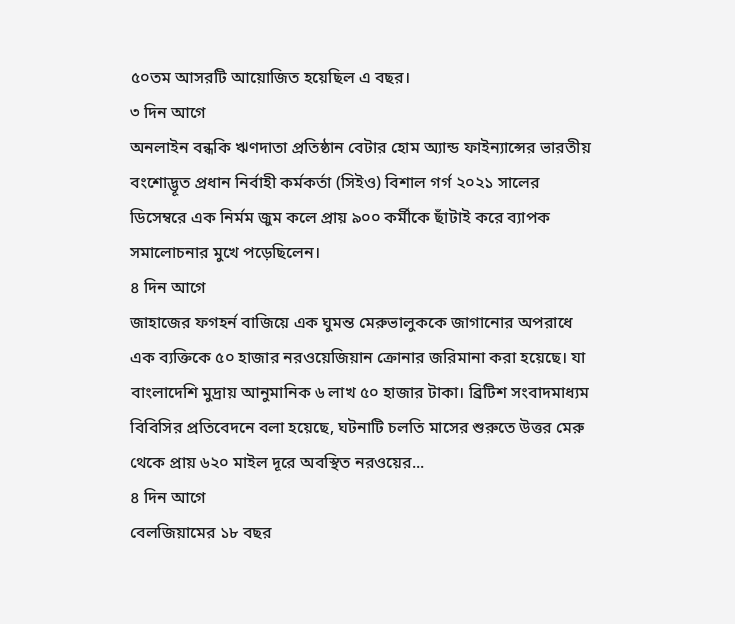৫০তম আসরটি আয়োজিত হয়েছিল এ বছর।
৩ দিন আগে
অনলাইন বন্ধকি ঋণদাতা প্রতিষ্ঠান বেটার হোম অ্যান্ড ফাইন্যান্সের ভারতীয় বংশোদ্ভূত প্রধান নির্বাহী কর্মকর্তা (সিইও) বিশাল গর্গ ২০২১ সালের ডিসেম্বরে এক নির্মম জুম কলে প্রায় ৯০০ কর্মীকে ছাঁটাই করে ব্যাপক সমালোচনার মুখে পড়েছিলেন।
৪ দিন আগে
জাহাজের ফগহর্ন বাজিয়ে এক ঘুমন্ত মেরুভালুককে জাগানোর অপরাধে এক ব্যক্তিকে ৫০ হাজার নরওয়েজিয়ান ক্রোনার জরিমানা করা হয়েছে। যা বাংলাদেশি মুদ্রায় আনুমানিক ৬ লাখ ৫০ হাজার টাকা। ব্রিটিশ সংবাদমাধ্যম বিবিসির প্রতিবেদনে বলা হয়েছে, ঘটনাটি চলতি মাসের শুরুতে উত্তর মেরু থেকে প্রায় ৬২০ মাইল দূরে অবস্থিত নরওয়ের...
৪ দিন আগে
বেলজিয়ামের ১৮ বছর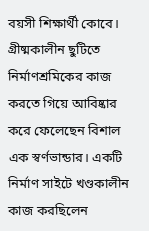বয়সী শিক্ষার্থী কোবে। গ্রীষ্মকালীন ছুটিতে নির্মাণশ্রমিকের কাজ করতে গিয়ে আবিষ্কার করে ফেলেছেন বিশাল এক স্বর্ণভান্ডার। একটি নির্মাণ সাইটে খণ্ডকালীন কাজ করছিলেন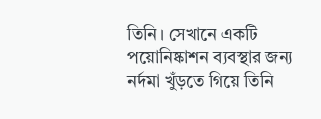তিনি। সেখানে একটি পয়োনিষ্কাশন ব্যবস্থার জন্য নর্দমা খুঁড়তে গিয়ে তিনি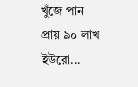খুঁজে পান প্রায় ৯০ লাখ ইউরো...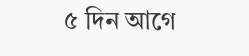৫ দিন আগে